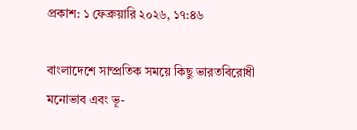প্রকাশ: ১ ফেব্রুয়ারি ২০২৬, ১৭:৪৬

বাংলাদেশে সাম্প্রতিক সময়ে কিছু ভারতবিরোধী মনোভাব এবং ভূ-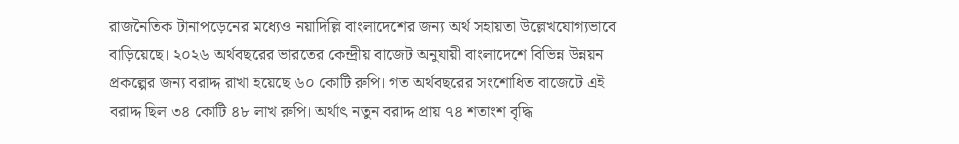রাজনৈতিক টানাপড়েনের মধ্যেও নয়াদিল্লি বাংলাদেশের জন্য অর্থ সহায়তা উল্লেখযোগ্যভাবে বাড়িয়েছে। ২০২৬ অর্থবছরের ভারতের কেন্দ্রীয় বাজেট অনুযায়ী বাংলাদেশে বিভিন্ন উন্নয়ন প্রকল্পের জন্য বরাদ্দ রাখা হয়েছে ৬০ কোটি রুপি। গত অর্থবছরের সংশোধিত বাজেটে এই বরাদ্দ ছিল ৩৪ কোটি ৪৮ লাখ রুপি। অর্থাৎ নতুন বরাদ্দ প্রায় ৭৪ শতাংশ বৃদ্ধি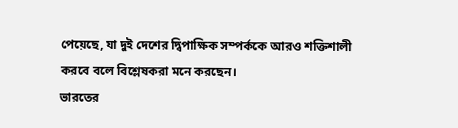পেয়েছে, যা দুই দেশের দ্বিপাক্ষিক সম্পর্ককে আরও শক্তিশালী করবে বলে বিশ্লেষকরা মনে করছেন।
ভারতের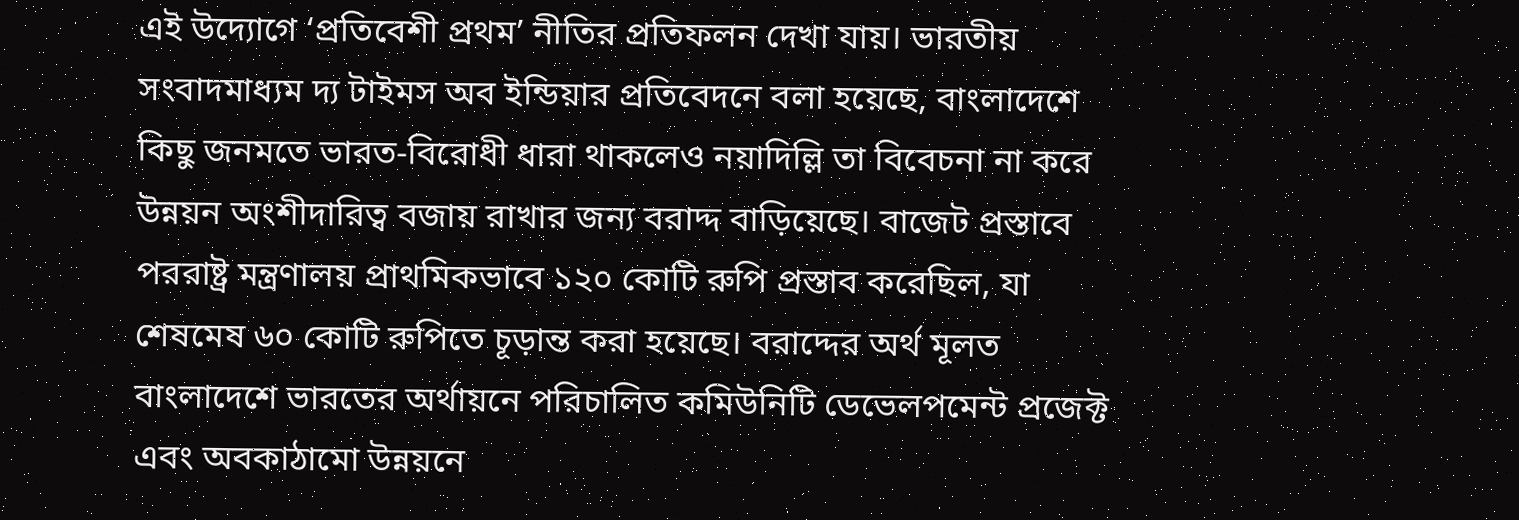এই উদ্যোগে ‘প্রতিবেশী প্রথম’ নীতির প্রতিফলন দেখা যায়। ভারতীয় সংবাদমাধ্যম দ্য টাইমস অব ইন্ডিয়ার প্রতিবেদনে বলা হয়েছে, বাংলাদেশে কিছু জনমতে ভারত-বিরোধী ধারা থাকলেও নয়াদিল্লি তা বিবেচনা না করে উন্নয়ন অংশীদারিত্ব বজায় রাখার জন্য বরাদ্দ বাড়িয়েছে। বাজেট প্রস্তাবে পররাষ্ট্র মন্ত্রণালয় প্রাথমিকভাবে ১২০ কোটি রুপি প্রস্তাব করেছিল, যা শেষমেষ ৬০ কোটি রুপিতে চূড়ান্ত করা হয়েছে। বরাদ্দের অর্থ মূলত বাংলাদেশে ভারতের অর্থায়নে পরিচালিত কমিউনিটি ডেভেলপমেন্ট প্রজেক্ট এবং অবকাঠামো উন্নয়নে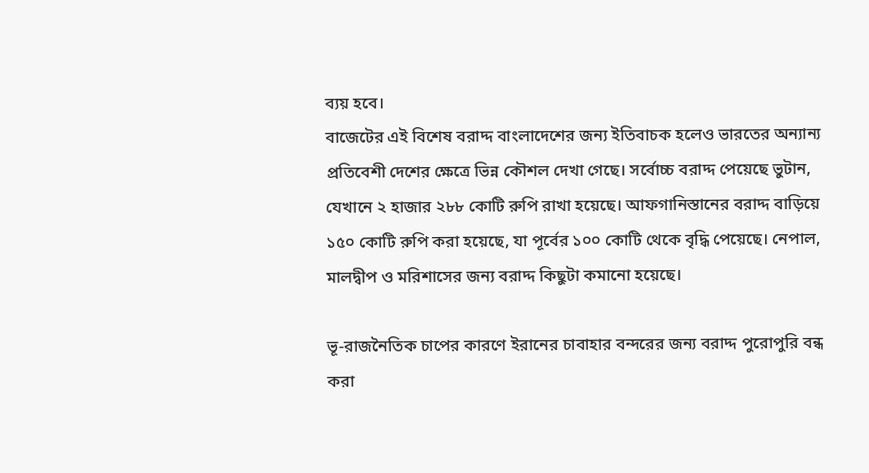ব্যয় হবে।
বাজেটের এই বিশেষ বরাদ্দ বাংলাদেশের জন্য ইতিবাচক হলেও ভারতের অন্যান্য প্রতিবেশী দেশের ক্ষেত্রে ভিন্ন কৌশল দেখা গেছে। সর্বোচ্চ বরাদ্দ পেয়েছে ভুটান, যেখানে ২ হাজার ২৮৮ কোটি রুপি রাখা হয়েছে। আফগানিস্তানের বরাদ্দ বাড়িয়ে ১৫০ কোটি রুপি করা হয়েছে, যা পূর্বের ১০০ কোটি থেকে বৃদ্ধি পেয়েছে। নেপাল, মালদ্বীপ ও মরিশাসের জন্য বরাদ্দ কিছুটা কমানো হয়েছে।

ভূ-রাজনৈতিক চাপের কারণে ইরানের চাবাহার বন্দরের জন্য বরাদ্দ পুরোপুরি বন্ধ করা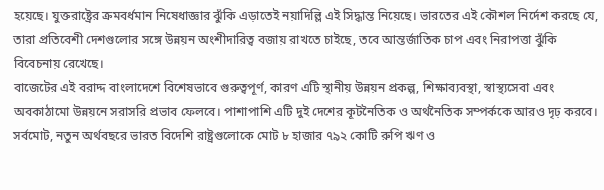হয়েছে। যুক্তরাষ্ট্রের ক্রমবর্ধমান নিষেধাজ্ঞার ঝুঁকি এড়াতেই নয়াদিল্লি এই সিদ্ধান্ত নিয়েছে। ভারতের এই কৌশল নির্দেশ করছে যে, তারা প্রতিবেশী দেশগুলোর সঙ্গে উন্নয়ন অংশীদারিত্ব বজায় রাখতে চাইছে, তবে আন্তর্জাতিক চাপ এবং নিরাপত্তা ঝুঁকি বিবেচনায় রেখেছে।
বাজেটের এই বরাদ্দ বাংলাদেশে বিশেষভাবে গুরুত্বপূর্ণ, কারণ এটি স্থানীয় উন্নয়ন প্রকল্প, শিক্ষাব্যবস্থা, স্বাস্থ্যসেবা এবং অবকাঠামো উন্নয়নে সরাসরি প্রভাব ফেলবে। পাশাপাশি এটি দুই দেশের কূটনৈতিক ও অর্থনৈতিক সম্পর্ককে আরও দৃঢ় করবে।
সর্বমোট, নতুন অর্থবছরে ভারত বিদেশি রাষ্ট্রগুলোকে মোট ৮ হাজার ৭৯২ কোটি রুপি ঋণ ও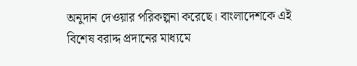অনুদান দেওয়ার পরিকল্পনা করেছে। বাংলাদেশকে এই বিশেষ বরাদ্দ প্রদানের মাধ্যমে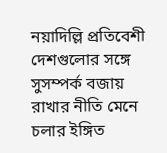নয়াদিল্লি প্রতিবেশী দেশগুলোর সঙ্গে সুসম্পর্ক বজায় রাখার নীতি মেনে চলার ইঙ্গিত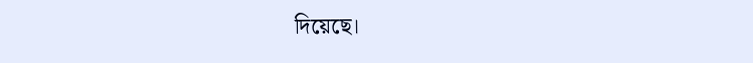দিয়েছে।